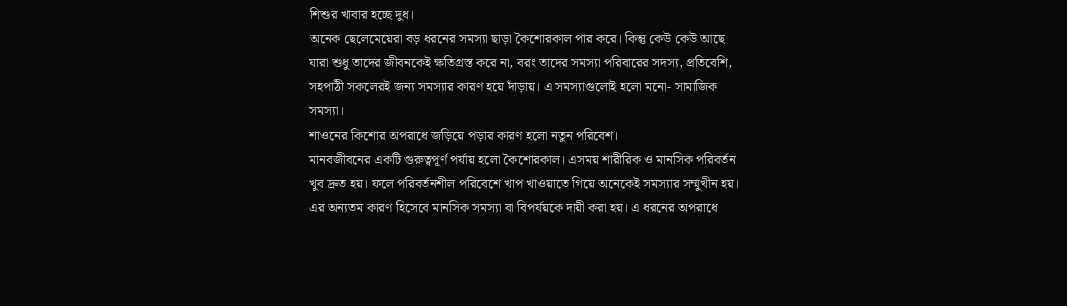শিশুর খাবার হচ্ছে দুধ।
অনেক ছেলেমেয়েরা বড় ধরনের সমস্যা ছাড়া কৈশোরকাল পার করে। কিন্তু কেউ কেউ আছে যারা শুধু তাদের জীবনকেই ক্ষতিগ্রস্ত করে না, বরং তাদের সমস্যা পরিবারের সদস্য, প্রতিবেশি, সহপাঠী সকলেরই জন্য সমস্যার কারণ হয়ে দাঁড়ায়। এ সমস্যাগুলোই হলো মনো- সামাজিক সমস্যা।
শাওনের কিশোর অপরাধে জড়িয়ে পড়ার কারণ হলো নতুন পরিবেশ।
মানবজীবনের একটি গুরুত্বপূর্ণ পর্যায় হলো কৈশোরকাল। এসময় শারীরিক ও মানসিক পরিবর্তন খুব দ্রুত হয়। ফলে পরিবর্তনশীল পরিবেশে খাপ খাওয়াতে গিয়ে অনেকেই সমস্যার সম্মুখীন হয়। এর অন্যতম কারণ হিসেবে মানসিক সমস্যা বা বিপর্যয়কে দায়ী করা হয়। এ ধরনের অপরাধে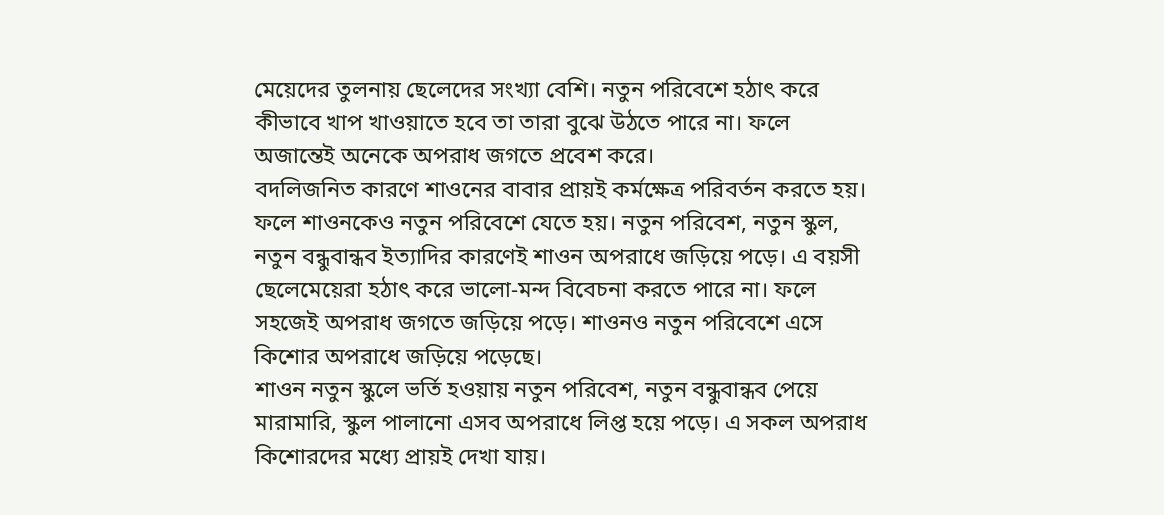মেয়েদের তুলনায় ছেলেদের সংখ্যা বেশি। নতুন পরিবেশে হঠাৎ করে কীভাবে খাপ খাওয়াতে হবে তা তারা বুঝে উঠতে পারে না। ফলে অজান্তেই অনেকে অপরাধ জগতে প্রবেশ করে।
বদলিজনিত কারণে শাওনের বাবার প্রায়ই কর্মক্ষেত্র পরিবর্তন করতে হয়। ফলে শাওনকেও নতুন পরিবেশে যেতে হয়। নতুন পরিবেশ, নতুন স্কুল, নতুন বন্ধুবান্ধব ইত্যাদির কারণেই শাওন অপরাধে জড়িয়ে পড়ে। এ বয়সী ছেলেমেয়েরা হঠাৎ করে ভালো-মন্দ বিবেচনা করতে পারে না। ফলে সহজেই অপরাধ জগতে জড়িয়ে পড়ে। শাওনও নতুন পরিবেশে এসে কিশোর অপরাধে জড়িয়ে পড়েছে।
শাওন নতুন স্কুলে ভর্তি হওয়ায় নতুন পরিবেশ, নতুন বন্ধুবান্ধব পেয়ে মারামারি, স্কুল পালানো এসব অপরাধে লিপ্ত হয়ে পড়ে। এ সকল অপরাধ কিশোরদের মধ্যে প্রায়ই দেখা যায়।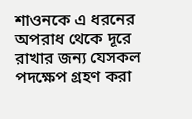শাওনকে এ ধরনের অপরাধ থেকে দূরে রাখার জন্য যেসকল পদক্ষেপ গ্রহণ করা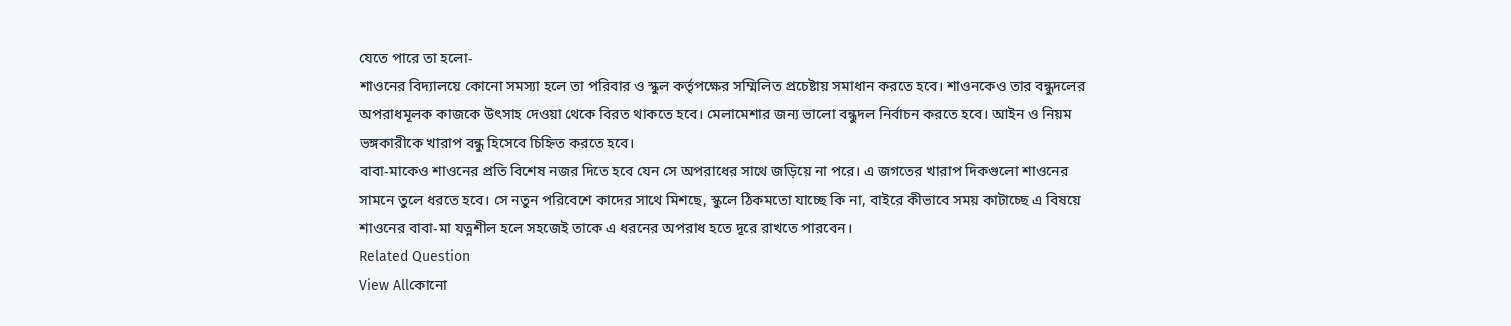যেতে পারে তা হলো-
শাওনের বিদ্যালয়ে কোনো সমস্যা হলে তা পরিবার ও স্কুল কর্তৃপক্ষের সম্মিলিত প্রচেষ্টায় সমাধান করতে হবে। শাওনকেও তার বন্ধুদলের অপরাধমূলক কাজকে উৎসাহ দেওয়া থেকে বিরত থাকতে হবে। মেলামেশার জন্য ভালো বন্ধুদল নির্বাচন করতে হবে। আইন ও নিয়ম ভঙ্গকারীকে খারাপ বন্ধু হিসেবে চিহ্নিত করতে হবে।
বাবা-মাকেও শাওনের প্রতি বিশেষ নজর দিতে হবে যেন সে অপরাধের সাথে জড়িয়ে না পরে। এ জগতের খারাপ দিকগুলো শাওনের সামনে তুলে ধরতে হবে। সে নতুন পরিবেশে কাদের সাথে মিশছে, স্কুলে ঠিকমতো যাচ্ছে কি না, বাইরে কীভাবে সময় কাটাচ্ছে এ বিষয়ে শাওনের বাবা-মা যত্নশীল হলে সহজেই তাকে এ ধরনের অপরাধ হতে দূরে রাখতে পারবেন।
Related Question
View Allকোনো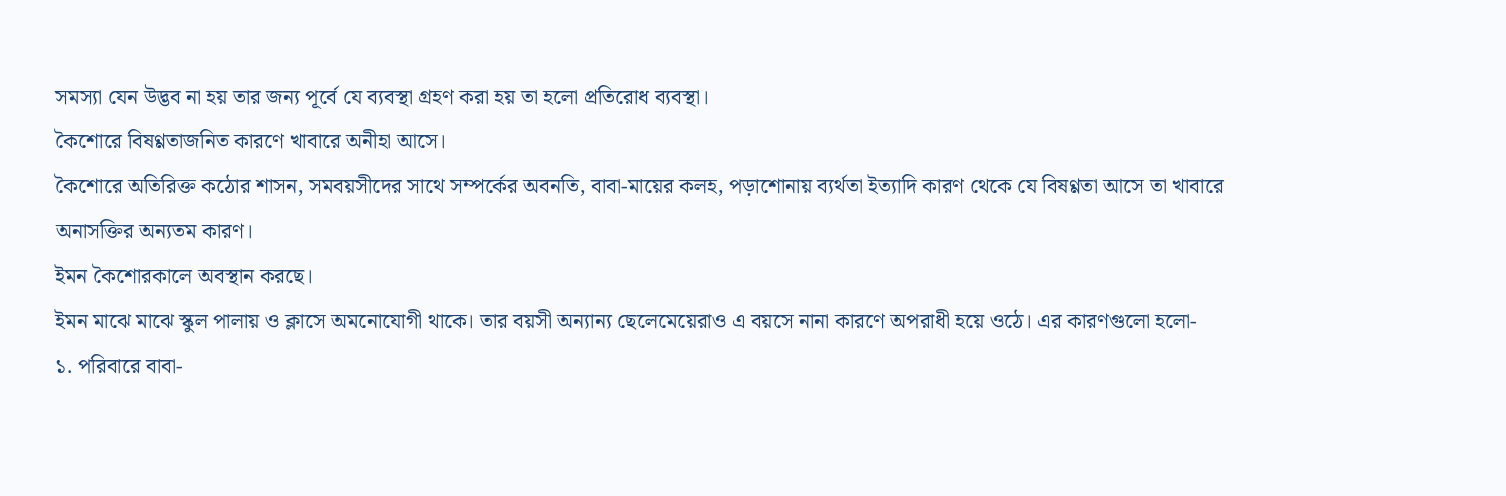সমস্যা যেন উদ্ভব না হয় তার জন্য পূর্বে যে ব্যবস্থা গ্রহণ করা হয় তা হলো প্রতিরোধ ব্যবস্থা।
কৈশোরে বিষণ্ণতাজনিত কারণে খাবারে অনীহা আসে।
কৈশোরে অতিরিক্ত কঠোর শাসন, সমবয়সীদের সাথে সম্পর্কের অবনতি, বাবা-মায়ের কলহ, পড়াশোনায় ব্যর্থতা ইত্যাদি কারণ থেকে যে বিষণ্ণতা আসে তা খাবারে অনাসক্তির অন্যতম কারণ।
ইমন কৈশোরকালে অবস্থান করছে।
ইমন মাঝে মাঝে স্কুল পালায় ও ক্লাসে অমনোযোগী থাকে। তার বয়সী অন্যান্য ছেলেমেয়েরাও এ বয়সে নানা কারণে অপরাধী হয়ে ওঠে। এর কারণগুলো হলো-
১. পরিবারে বাবা-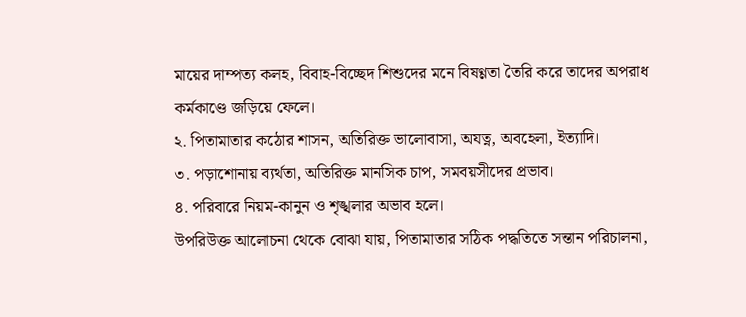মায়ের দাম্পত্য কলহ, বিবাহ-বিচ্ছেদ শিশুদের মনে বিষণ্ণতা তৈরি করে তাদের অপরাধ কর্মকাণ্ডে জড়িয়ে ফেলে।
২. পিতামাতার কঠোর শাসন, অতিরিক্ত ভালোবাসা, অযত্ন, অবহেলা, ইত্যাদি।
৩. পড়াশোনায় ব্যর্থতা, অতিরিক্ত মানসিক চাপ, সমবয়সীদের প্রভাব।
৪. পরিবারে নিয়ম-কানুন ও শৃঙ্খলার অভাব হলে।
উপরিউক্ত আলোচনা থেকে বোঝা যায়, পিতামাতার সঠিক পদ্ধতিতে সন্তান পরিচালনা,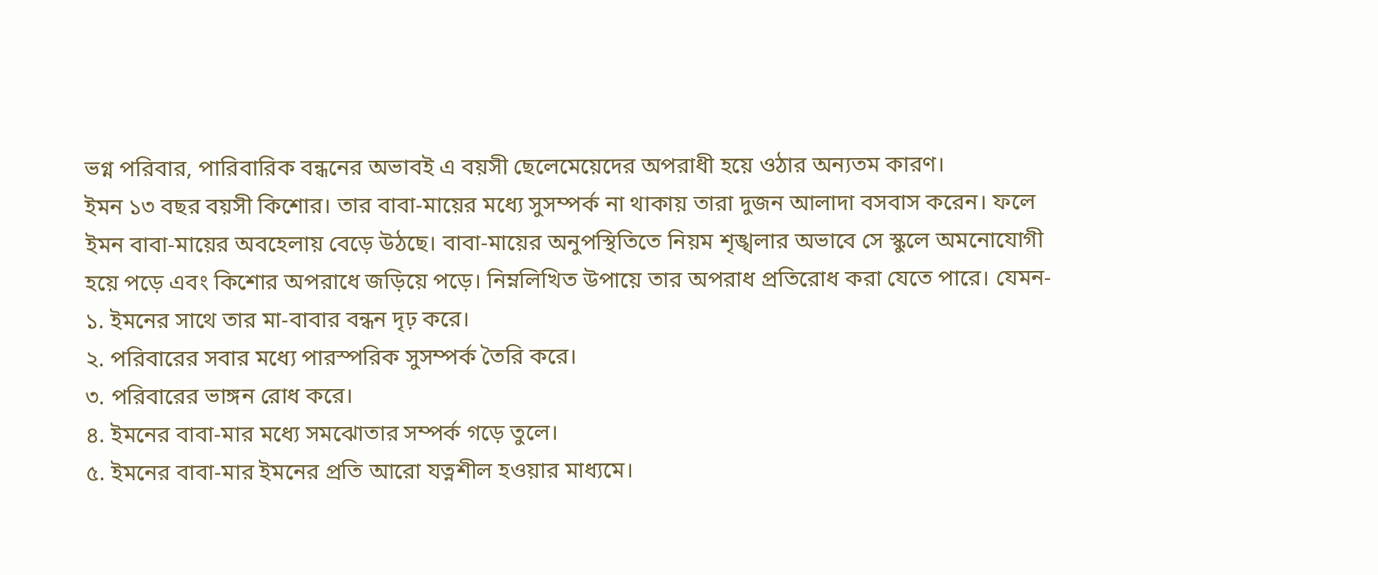ভগ্ন পরিবার, পারিবারিক বন্ধনের অভাবই এ বয়সী ছেলেমেয়েদের অপরাধী হয়ে ওঠার অন্যতম কারণ।
ইমন ১৩ বছর বয়সী কিশোর। তার বাবা-মায়ের মধ্যে সুসম্পর্ক না থাকায় তারা দুজন আলাদা বসবাস করেন। ফলে ইমন বাবা-মায়ের অবহেলায় বেড়ে উঠছে। বাবা-মায়ের অনুপস্থিতিতে নিয়ম শৃঙ্খলার অভাবে সে স্কুলে অমনোযোগী হয়ে পড়ে এবং কিশোর অপরাধে জড়িয়ে পড়ে। নিম্নলিখিত উপায়ে তার অপরাধ প্রতিরোধ করা যেতে পারে। যেমন-
১. ইমনের সাথে তার মা-বাবার বন্ধন দৃঢ় করে।
২. পরিবারের সবার মধ্যে পারস্পরিক সুসম্পর্ক তৈরি করে।
৩. পরিবারের ভাঙ্গন রোধ করে।
৪. ইমনের বাবা-মার মধ্যে সমঝোতার সম্পর্ক গড়ে তুলে।
৫. ইমনের বাবা-মার ইমনের প্রতি আরো যত্নশীল হওয়ার মাধ্যমে।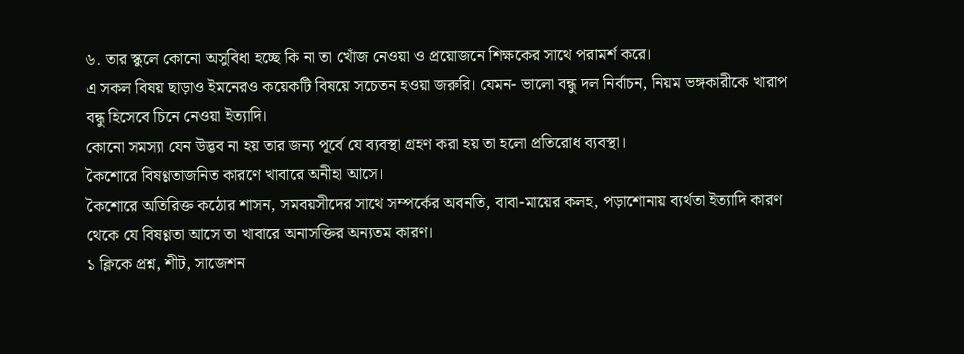৬. তার স্কুলে কোনো অসুবিধা হচ্ছে কি না তা খোঁজ নেওয়া ও প্রয়োজনে শিক্ষকের সাথে পরামর্শ করে।
এ সকল বিষয় ছাড়াও ইমনেরও কয়েকটি বিষয়ে সচেতন হওয়া জরুরি। যেমন- ভালো বন্ধু দল নির্বাচন, নিয়ম ভঙ্গকারীকে খারাপ বন্ধু হিসেবে চিনে নেওয়া ইত্যাদি।
কোনো সমস্যা যেন উদ্ভব না হয় তার জন্য পূর্বে যে ব্যবস্থা গ্রহণ করা হয় তা হলো প্রতিরোধ ব্যবস্থা।
কৈশোরে বিষণ্ণতাজনিত কারণে খাবারে অনীহা আসে।
কৈশোরে অতিরিক্ত কঠোর শাসন, সমবয়সীদের সাথে সম্পর্কের অবনতি, বাবা-মায়ের কলহ, পড়াশোনায় ব্যর্থতা ইত্যাদি কারণ থেকে যে বিষণ্ণতা আসে তা খাবারে অনাসক্তির অন্যতম কারণ।
১ ক্লিকে প্রশ্ন, শীট, সাজেশন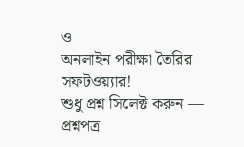ও
অনলাইন পরীক্ষা তৈরির সফটওয়্যার!
শুধু প্রশ্ন সিলেক্ট করুন — প্রশ্নপত্র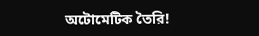অটোমেটিক তৈরি!